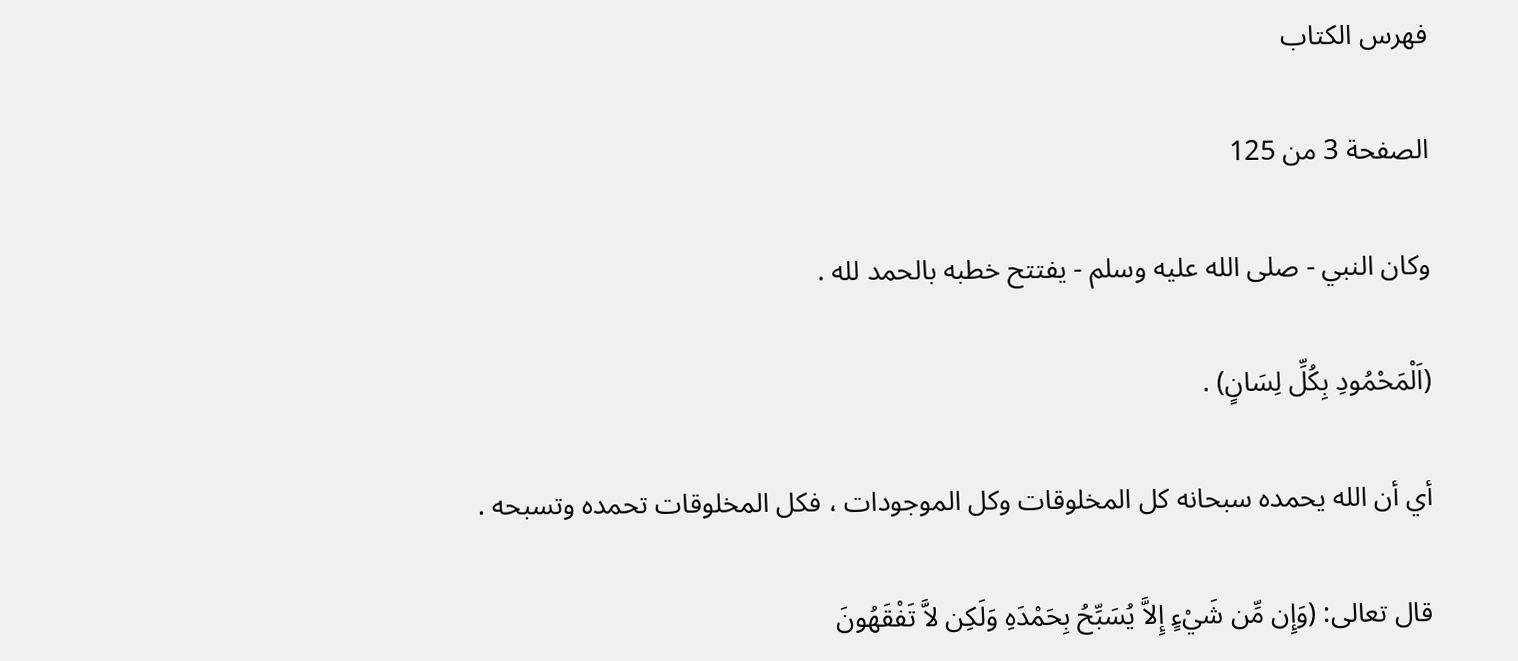فهرس الكتاب

الصفحة 3 من 125

وكان النبي - صلى الله عليه وسلم - يفتتح خطبه بالحمد لله .

(اَلْمَحْمُودِ بِكُلِّ لِسَانٍ) .

أي أن الله يحمده سبحانه كل المخلوقات وكل الموجودات ، فكل المخلوقات تحمده وتسبحه .

قال تعالى: (وَإِن مِّن شَيْءٍ إِلاَّ يُسَبِّحُ بِحَمْدَهِ وَلَكِن لاَّ تَفْقَهُونَ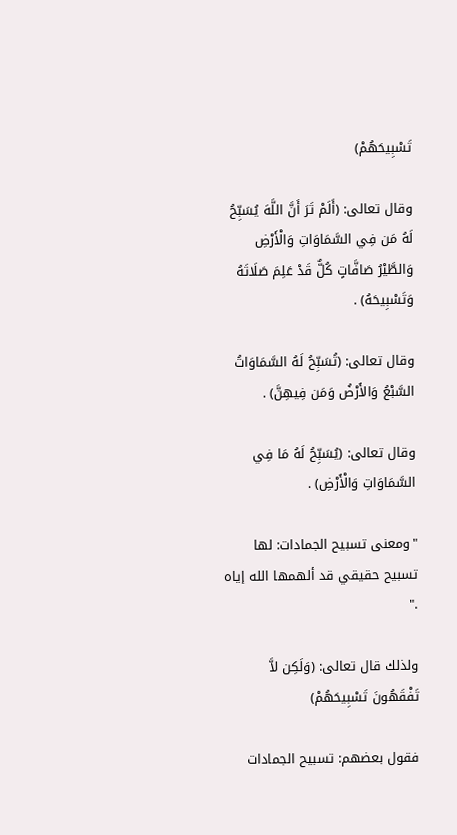تَسْبِيحَهُمْ)

وقال تعالى: (أَلَمْ تَرَ أَنَّ اللَّهَ يُسَبِّحُ لَهُ مَن فِي السَّمَاوَاتِ وَالْأَرْضِ وَالطَّيْرُ صَافَّاتٍ كُلٌّ قَدْ عَلِمَ صَلَاتَهُ وَتَسْبِيحَهُ) .

وقال تعالى: (تُسَبِّحُ لَهُ السَّمَاوَاتُ السَّبْعُ وَالأَرْضُ وَمَن فِيهِنَّ) .

وقال تعالى: (يُسَبِّحُ لَهُ مَا فِي السَّمَاوَاتِ وَالْأَرْضِ) .

"ومعنى تسبيح الجمادات: لها تسبيح حقيقي قد ألهمها الله إياه ."

ولذلك قال تعالى: (وَلَكِن لاَّ تَفْقَهُونَ تَسْبِيحَهُمْ)

فقول بعضهم: تسبيح الجمادات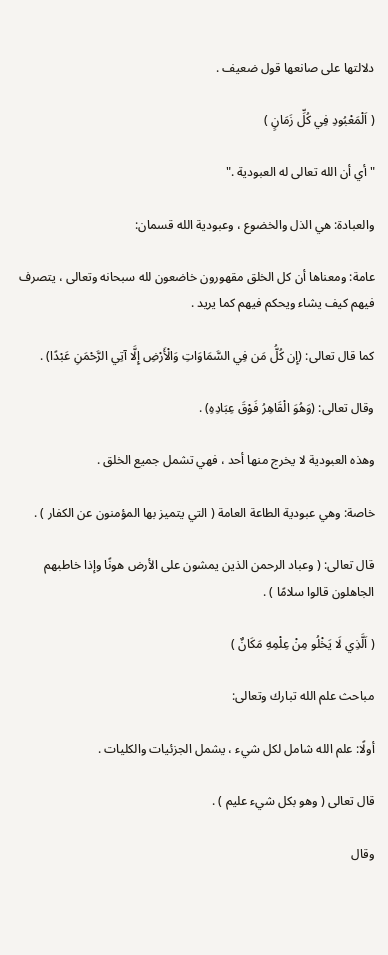دلالتها على صانعها قول ضعيف .

( اَلْمَعْبُودِ فِي كُلِّ زَمَانٍ )

"أي أن الله تعالى له العبودية ."

والعبادة: هي الذل والخضوع ، وعبودية الله قسمان:

عامة: ومعناها أن كل الخلق مقهورون خاضعون لله سبحانه وتعالى ، يتصرف فيهم كيف يشاء ويحكم فيهم كما يريد .

كما قال تعالى: (إِن كُلُّ مَن فِي السَّمَاوَاتِ وَالْأَرْضِ إِلَّا آتِي الرَّحْمَنِ عَبْدًا) .

وقال تعالى: (وَهُوَ الْقَاهِرُ فَوْقَ عِبَادِهِ) .

وهذه العبودية لا يخرج منها أحد ، فهي تشمل جميع الخلق .

خاصة: وهي عبودية الطاعة العامة ( التي يتميز بها المؤمنون عن الكفار ) .

قال تعالى: ( وعباد الرحمن الذين يمشون على الأرض هونًا وإذا خاطبهم الجاهلون قالوا سلامًا ) .

( اَلَّذِي لَا يَخْلُو مِنْ عِلْمِهِ مَكَانٌ )

مباحث علم الله تبارك وتعالى:

أولًا: علم الله شامل لكل شيء ، يشمل الجزئيات والكليات .

قال تعالى ( وهو بكل شيء عليم ) .

وقال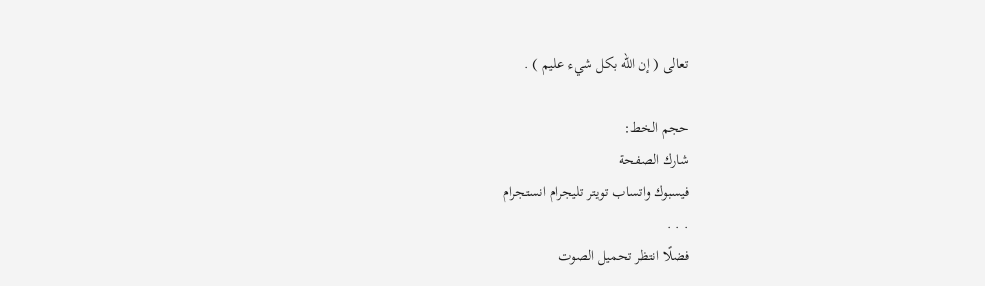تعالى ( إن الله بكل شيء عليم ) .

حجم الخط:
شارك الصفحة
فيسبوك واتساب تويتر تليجرام انستجرام
. . .
فضلًا انتظر تحميل الصوت